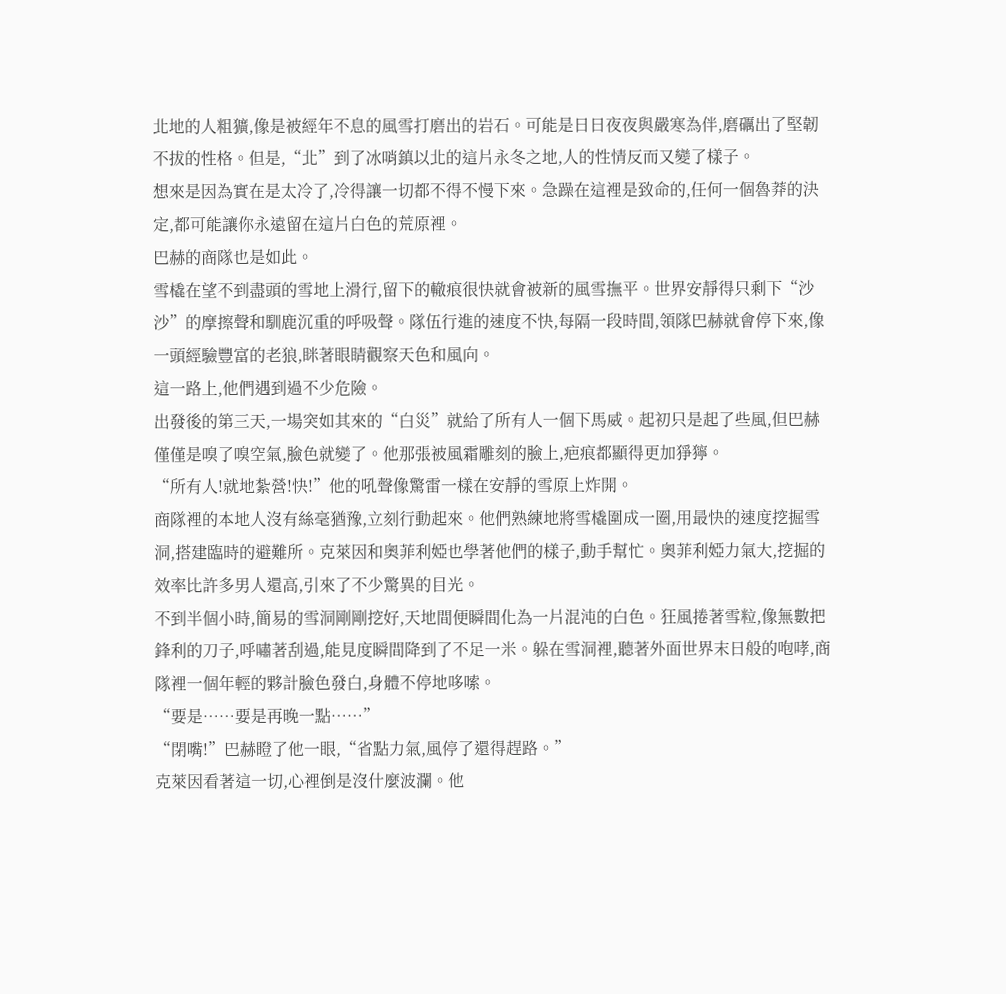北地的人粗獷,像是被經年不息的風雪打磨出的岩石。可能是日日夜夜與嚴寒為伴,磨礪出了堅韌不拔的性格。但是,“北”到了冰哨鎮以北的這片永冬之地,人的性情反而又變了樣子。
想來是因為實在是太冷了,冷得讓一切都不得不慢下來。急躁在這裡是致命的,任何一個魯莽的決定,都可能讓你永遠留在這片白色的荒原裡。
巴赫的商隊也是如此。
雪橇在望不到盡頭的雪地上滑行,留下的轍痕很快就會被新的風雪撫平。世界安靜得只剩下“沙沙”的摩擦聲和馴鹿沉重的呼吸聲。隊伍行進的速度不快,每隔一段時間,領隊巴赫就會停下來,像一頭經驗豐富的老狼,眯著眼睛觀察天色和風向。
這一路上,他們遇到過不少危險。
出發後的第三天,一場突如其來的“白災”就給了所有人一個下馬威。起初只是起了些風,但巴赫僅僅是嗅了嗅空氣,臉色就變了。他那張被風霜雕刻的臉上,疤痕都顯得更加猙獰。
“所有人!就地紮營!快!”他的吼聲像驚雷一樣在安靜的雪原上炸開。
商隊裡的本地人沒有絲毫猶豫,立刻行動起來。他們熟練地將雪橇圍成一圈,用最快的速度挖掘雪洞,搭建臨時的避難所。克萊因和奧菲利婭也學著他們的樣子,動手幫忙。奧菲利婭力氣大,挖掘的效率比許多男人還高,引來了不少驚異的目光。
不到半個小時,簡易的雪洞剛剛挖好,天地間便瞬間化為一片混沌的白色。狂風捲著雪粒,像無數把鋒利的刀子,呼嘯著刮過,能見度瞬間降到了不足一米。躲在雪洞裡,聽著外面世界末日般的咆哮,商隊裡一個年輕的夥計臉色發白,身體不停地哆嗦。
“要是……要是再晚一點……”
“閉嘴!”巴赫瞪了他一眼,“省點力氣,風停了還得趕路。”
克萊因看著這一切,心裡倒是沒什麼波瀾。他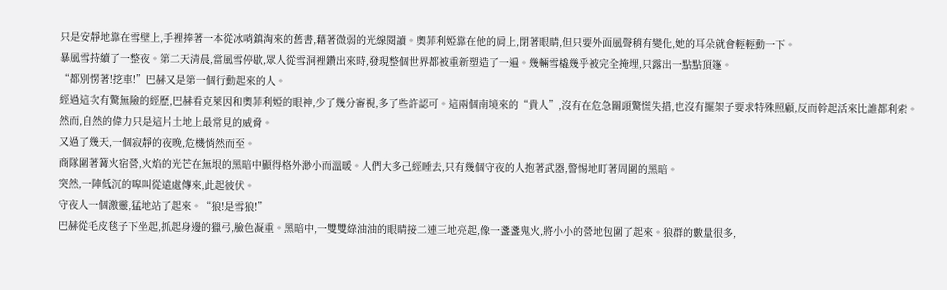只是安靜地靠在雪壁上,手裡捧著一本從冰哨鎮淘來的舊書,藉著微弱的光線閱讀。奧菲利婭靠在他的肩上,閉著眼睛,但只要外面風聲稍有變化,她的耳朵就會輕輕動一下。
暴風雪持續了一整夜。第二天清晨,當風雪停歇,眾人從雪洞裡鑽出來時,發現整個世界都被重新塑造了一遍。幾輛雪橇幾乎被完全掩埋,只露出一點點頂篷。
“都別愣著!挖車!”巴赫又是第一個行動起來的人。
經過這次有驚無險的經歷,巴赫看克萊因和奧菲利婭的眼神,少了幾分審視,多了些許認可。這兩個南境來的“貴人”,沒有在危急關頭驚慌失措,也沒有擺架子要求特殊照顧,反而幹起活來比誰都利索。
然而,自然的偉力只是這片土地上最常見的威脅。
又過了幾天,一個寂靜的夜晚,危機悄然而至。
商隊圍著篝火宿營,火焰的光芒在無垠的黑暗中顯得格外渺小而溫暖。人們大多己經睡去,只有幾個守夜的人抱著武器,警惕地盯著周圍的黑暗。
突然,一陣低沉的嗥叫從遠處傳來,此起彼伏。
守夜人一個激靈,猛地站了起來。“狼!是雪狼!”
巴赫從毛皮毯子下坐起,抓起身邊的獵弓,臉色凝重。黑暗中,一雙雙綠油油的眼睛接二連三地亮起,像一盞盞鬼火,將小小的營地包圍了起來。狼群的數量很多,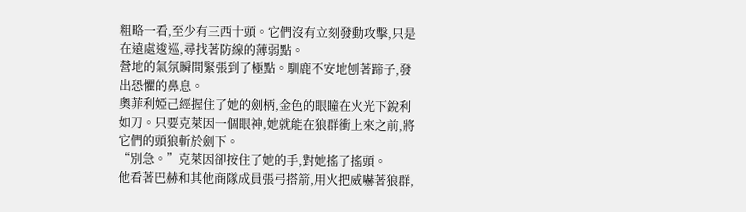粗略一看,至少有三西十頭。它們沒有立刻發動攻擊,只是在遠處逡巡,尋找著防線的薄弱點。
營地的氣氛瞬間緊張到了極點。馴鹿不安地刨著蹄子,發出恐懼的鼻息。
奧菲利婭己經握住了她的劍柄,金色的眼瞳在火光下銳利如刀。只要克萊因一個眼神,她就能在狼群衝上來之前,將它們的頭狼斬於劍下。
“別急。”克萊因卻按住了她的手,對她搖了搖頭。
他看著巴赫和其他商隊成員張弓搭箭,用火把威嚇著狼群,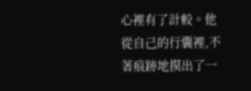心裡有了計較。他從自己的行囊裡,不著痕跡地摸出了一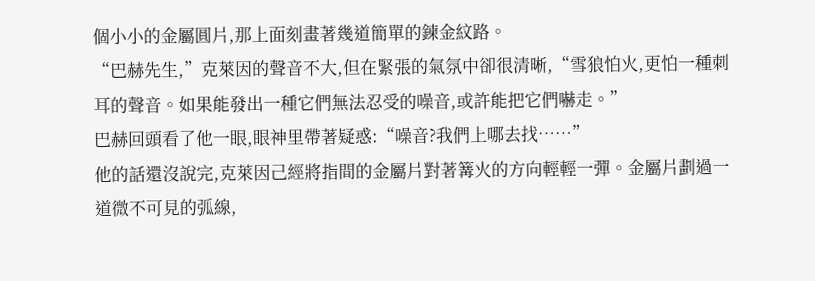個小小的金屬圓片,那上面刻畫著幾道簡單的鍊金紋路。
“巴赫先生,”克萊因的聲音不大,但在緊張的氣氛中卻很清晰,“雪狼怕火,更怕一種刺耳的聲音。如果能發出一種它們無法忍受的噪音,或許能把它們嚇走。”
巴赫回頭看了他一眼,眼神里帶著疑惑:“噪音?我們上哪去找……”
他的話還沒說完,克萊因己經將指間的金屬片對著篝火的方向輕輕一彈。金屬片劃過一道微不可見的弧線,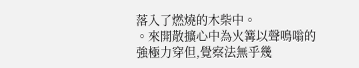落入了燃燒的木柴中。
。來開散擴心中為火篝以聲鳴嗡的強極力穿但,覺察法無乎幾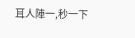耳人陣一,秒一下